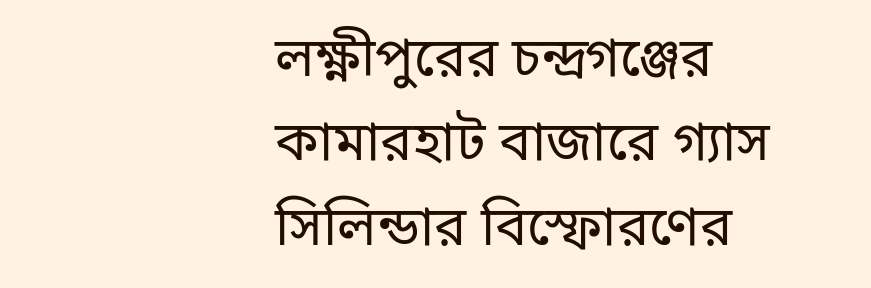লক্ষ্ণীপুরের চন্দ্রগঞ্জের কামারহাট বাজারে গ্যাস সিলিন্ডার বিস্ফোরণের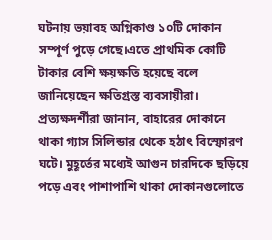ঘটনায় ভয়াবহ অগ্নিকাণ্ড ১০টি দোকান সম্পূর্ণ পুড়ে গেছে।এতে প্রাথমিক কোটি টাকার বেশি ক্ষয়ক্ষতি হয়েছে বলে জানিয়েছেন ক্ষতিগ্রস্ত ব্যবসায়ীরা।
প্রত্যক্ষদর্শীরা জানান, বাহারের দোকানে থাকা গ্যাস সিলিন্ডার থেকে হঠাৎ বিস্ফোরণ ঘটে। মুহূর্তের মধ্যেই আগুন চারদিকে ছড়িয়ে পড়ে এবং পাশাপাশি থাকা দোকানগুলোতে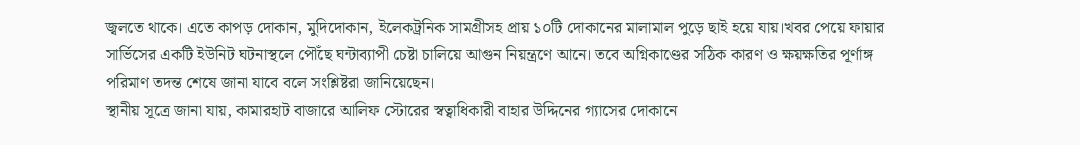জ্বলতে থাকে। এতে কাপড় দোকান, মুদিদোকান, ইলেকট্রনিক সামগ্রীসহ প্রায় ১০টি দোকানের মালামাল পুড়ে ছাই হয়ে যায়।খবর পেয়ে ফায়ার সার্ভিসের একটি ইউনিট ঘটনাস্থলে পৌঁছে ঘন্টাব্যাপী চেষ্টা চালিয়ে আগুন নিয়ন্ত্রণে আনে। তবে অগ্নিকাণ্ডের সঠিক কারণ ও ক্ষয়ক্ষতির পূর্ণাঙ্গ পরিমাণ তদন্ত শেষে জানা যাবে বলে সংশ্লিষ্টরা জানিয়েছেন।
স্থানীয় সূত্রে জানা যায়, কামারহাট বাজারে আলিফ স্টোরের স্বত্বাধিকারী বাহার উদ্দিনের গ্যাসের দোকানে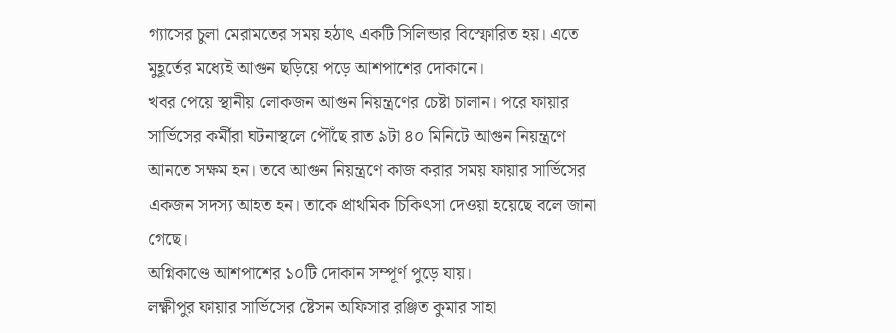গ্যাসের চুলা মেরামতের সময় হঠাৎ একটি সিলিন্ডার বিস্ফোরিত হয়। এতে মুহূর্তের মধ্যেই আগুন ছড়িয়ে পড়ে আশপাশের দোকানে।
খবর পেয়ে স্থানীয় লোকজন আগুন নিয়ন্ত্রণের চেষ্টা চালান। পরে ফায়ার সার্ভিসের কর্মীরা ঘটনাস্থলে পৌঁছে রাত ৯টা ৪০ মিনিটে আগুন নিয়ন্ত্রণে আনতে সক্ষম হন। তবে আগুন নিয়ন্ত্রণে কাজ করার সময় ফায়ার সার্ভিসের একজন সদস্য আহত হন। তাকে প্রাথমিক চিকিৎসা দেওয়া হয়েছে বলে জানা গেছে।
অগ্নিকাণ্ডে আশপাশের ১০টি দোকান সম্পূর্ণ পুড়ে যায়।
লক্ষ্ণীপুর ফায়ার সার্ভিসের ষ্টেসন অফিসার রঞ্জিত কুমার সাহা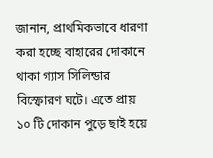জানান, প্রাথমিকভাবে ধারণা করা হচ্ছে বাহারের দোকানে থাকা গ্যাস সিলিন্ডার বিস্ফোরণ ঘটে। এতে প্রায় ১০ টি দোকান পুড়ে ছাই হয়ে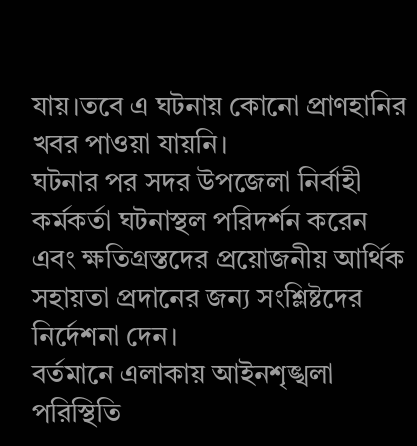যায়।তবে এ ঘটনায় কোনো প্রাণহানির খবর পাওয়া যায়নি।
ঘটনার পর সদর উপজেলা নির্বাহী কর্মকর্তা ঘটনাস্থল পরিদর্শন করেন এবং ক্ষতিগ্রস্তদের প্রয়োজনীয় আর্থিক সহায়তা প্রদানের জন্য সংশ্লিষ্টদের নির্দেশনা দেন।
বর্তমানে এলাকায় আইনশৃঙ্খলা পরিস্থিতি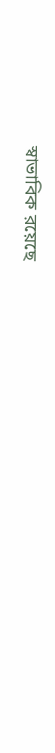স্বাভাবিক রয়েছে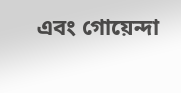এবং গোয়েন্দা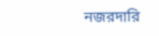নজরদারি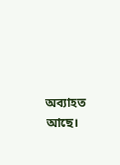অব্যাহত আছে।